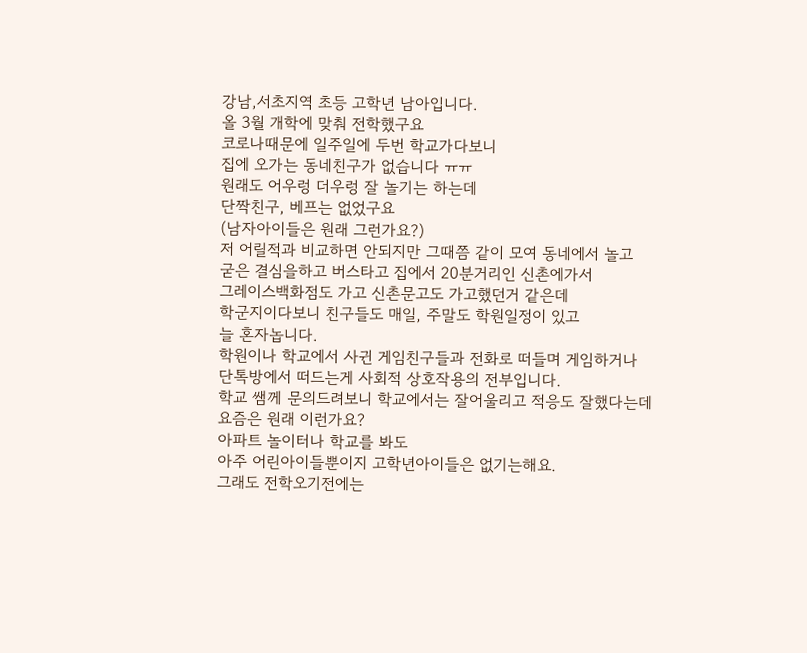강남,서초지역 초등 고학년 남아입니다.
올 3월 개학에 맞춰 전학했구요
코로나때문에 일주일에 두번 학교가다보니
집에 오가는 동네친구가 없습니다 ㅠㅠ
원래도 어우렁 더우렁 잘 놀기는 하는데
단짝친구, 베프는 없었구요
(남자아이들은 원래 그런가요?)
저 어릴적과 비교하면 안되지만 그때쯤 같이 모여 동네에서 놀고
굳은 결심을하고 버스타고 집에서 20분거리인 신촌에가서
그레이스백화점도 가고 신촌문고도 가고했던거 같은데
학군지이다보니 친구들도 매일, 주말도 학원일정이 있고
늘 혼자놉니다.
학원이나 학교에서 사귄 게임친구들과 전화로 떠들며 게임하거나
단톡방에서 떠드는게 사회적 상호작용의 전부입니다.
학교 쌤께 문의드려보니 학교에서는 잘어울리고 적응도 잘했다는데
요즘은 원래 이런가요?
아파트 놀이터나 학교를 봐도
아주 어린아이들뿐이지 고학년아이들은 없기는해요.
그래도 전학오기전에는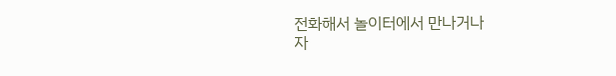전화해서 놀이터에서 만나거나
자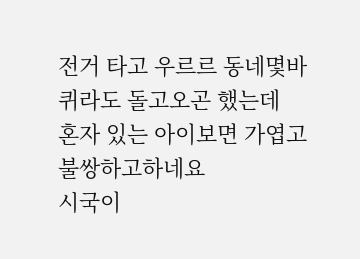전거 타고 우르르 동네몇바퀴라도 돌고오곤 했는데
혼자 있는 아이보면 가엽고 불쌍하고하네요
시국이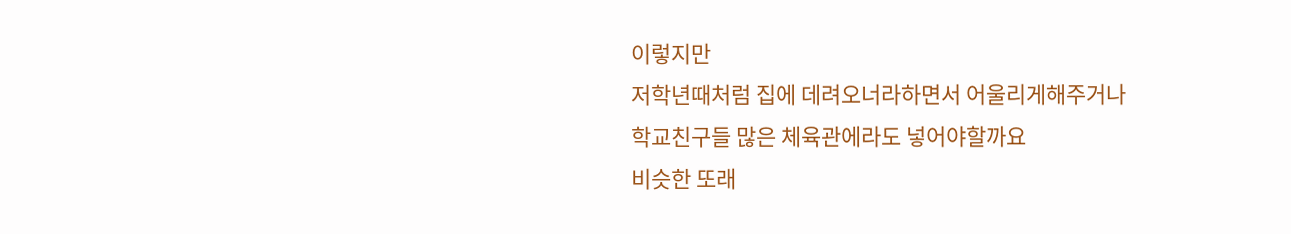이렇지만
저학년때처럼 집에 데려오너라하면서 어울리게해주거나
학교친구들 많은 체육관에라도 넣어야할까요
비슷한 또래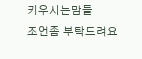키우시는맘들
조언좀 부탁드려요